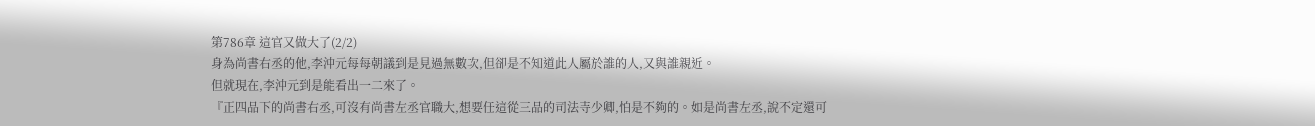第786章 這官又做大了(2/2)
身為尚書右丞的他,李沖元每每朝議到是見過無數次,但卻是不知道此人屬於誰的人,又與誰親近。
但就現在,李沖元到是能看出一二來了。
『正四品下的尚書右丞,可沒有尚書左丞官職大,想要任這從三品的司法寺少卿,怕是不夠的。如是尚書左丞,說不定還可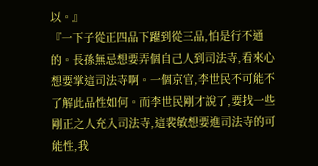以。』
『一下子從正四品下躍到從三品,怕是行不通的。長孫無忌想要弄個自己人到司法寺,看來心想要掌這司法寺啊。一個京官,李世民不可能不了解此品性如何。而李世民剛才說了,要找一些剛正之人充入司法寺,這裴敏想要進司法寺的可能性,我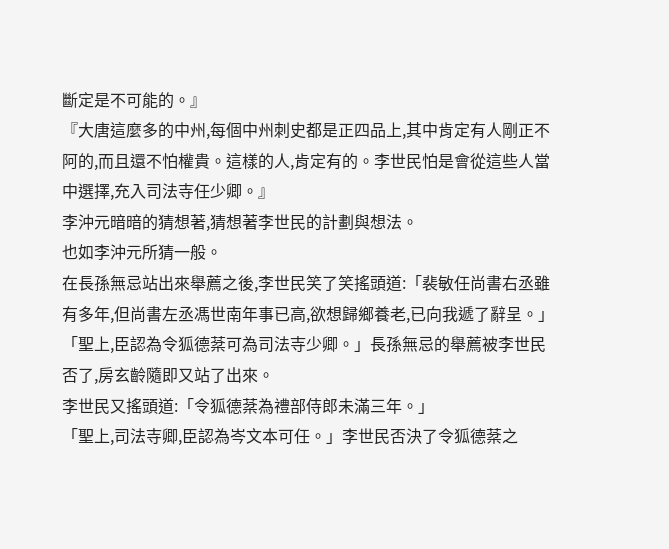斷定是不可能的。』
『大唐這麼多的中州,每個中州刺史都是正四品上,其中肯定有人剛正不阿的,而且還不怕權貴。這樣的人,肯定有的。李世民怕是會從這些人當中選擇,充入司法寺任少卿。』
李沖元暗暗的猜想著,猜想著李世民的計劃與想法。
也如李沖元所猜一般。
在長孫無忌站出來舉薦之後,李世民笑了笑搖頭道:「裴敏任尚書右丞雖有多年,但尚書左丞馮世南年事已高,欲想歸鄉養老,已向我遞了辭呈。」
「聖上,臣認為令狐德棻可為司法寺少卿。」長孫無忌的舉薦被李世民否了,房玄齡隨即又站了出來。
李世民又搖頭道:「令狐德棻為禮部侍郎未滿三年。」
「聖上,司法寺卿,臣認為岑文本可任。」李世民否決了令狐德棻之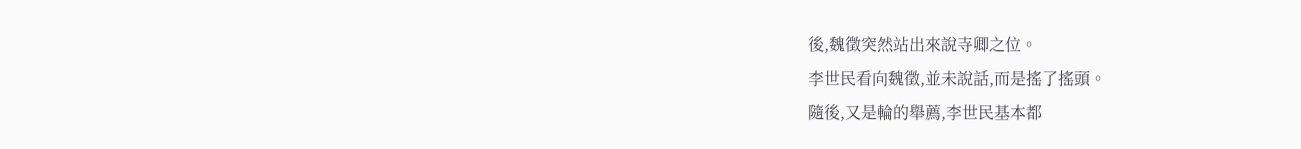後,魏徵突然站出來說寺卿之位。
李世民看向魏徵,並未說話,而是搖了搖頭。
隨後,又是輪的舉薦,李世民基本都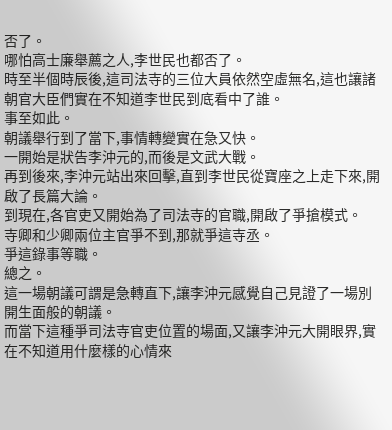否了。
哪怕高士廉舉薦之人,李世民也都否了。
時至半個時辰後,這司法寺的三位大員依然空虛無名,這也讓諸朝官大臣們實在不知道李世民到底看中了誰。
事至如此。
朝議舉行到了當下,事情轉變實在急又快。
一開始是狀告李沖元的,而後是文武大戰。
再到後來,李沖元站出來回擊,直到李世民從寶座之上走下來,開啟了長篇大論。
到現在,各官吏又開始為了司法寺的官職,開啟了爭搶模式。
寺卿和少卿兩位主官爭不到,那就爭這寺丞。
爭這錄事等職。
總之。
這一場朝議可謂是急轉直下,讓李沖元感覺自己見證了一場別開生面般的朝議。
而當下這種爭司法寺官吏位置的場面,又讓李沖元大開眼界,實在不知道用什麼樣的心情來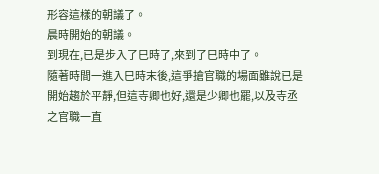形容這樣的朝議了。
晨時開始的朝議。
到現在,已是步入了巳時了,來到了巳時中了。
隨著時間一進入巳時末後,這爭搶官職的場面雖說已是開始趨於平靜,但這寺卿也好,還是少卿也罷,以及寺丞之官職一直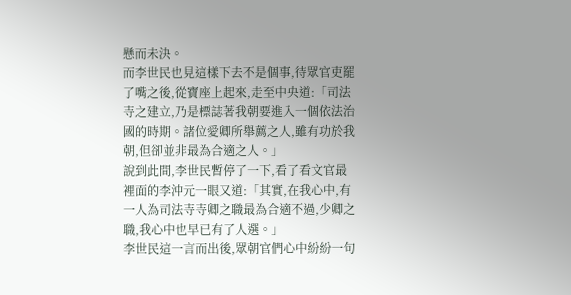懸而未決。
而李世民也見這樣下去不是個事,待眾官吏罷了嘴之後,從寶座上起來,走至中央道:「司法寺之建立,乃是標誌著我朝要進入一個依法治國的時期。諸位愛卿所舉薦之人,雖有功於我朝,但卻並非最為合適之人。」
說到此間,李世民暫停了一下,看了看文官最裡面的李沖元一眼又道:「其實,在我心中,有一人為司法寺寺卿之職最為合適不過,少卿之職,我心中也早已有了人選。」
李世民這一言而出後,眾朝官們心中紛紛一句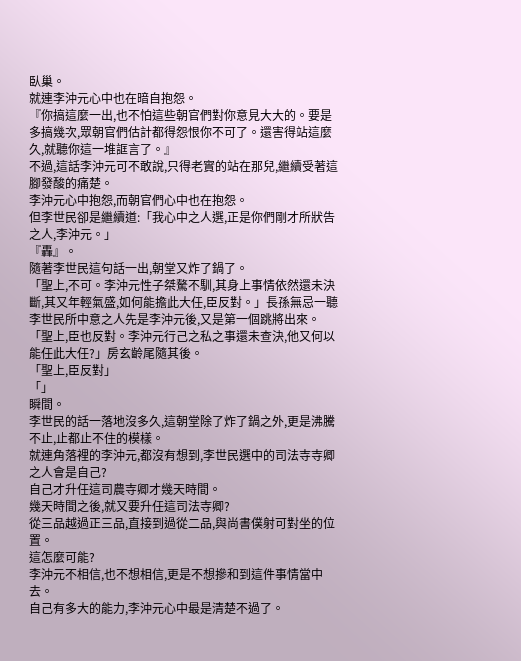臥巢。
就連李沖元心中也在暗自抱怨。
『你搞這麼一出,也不怕這些朝官們對你意見大大的。要是多搞幾次,眾朝官們估計都得怨恨你不可了。還害得站這麼久,就聽你這一堆誆言了。』
不過,這話李沖元可不敢說,只得老實的站在那兒,繼續受著這腳發酸的痛楚。
李沖元心中抱怨,而朝官們心中也在抱怨。
但李世民卻是繼續道:「我心中之人選,正是你們剛才所狀告之人,李沖元。」
『轟』。
隨著李世民這句話一出,朝堂又炸了鍋了。
「聖上,不可。李沖元性子桀驁不馴,其身上事情依然還未決斷,其又年輕氣盛,如何能擔此大任,臣反對。」長孫無忌一聽李世民所中意之人先是李沖元後,又是第一個跳將出來。
「聖上,臣也反對。李沖元行己之私之事還未查決,他又何以能任此大任?」房玄齡尾隨其後。
「聖上,臣反對」
「」
瞬間。
李世民的話一落地沒多久,這朝堂除了炸了鍋之外,更是沸騰不止,止都止不住的模樣。
就連角落裡的李沖元,都沒有想到,李世民選中的司法寺寺卿之人會是自己?
自己才升任這司農寺卿才幾天時間。
幾天時間之後,就又要升任這司法寺卿?
從三品越過正三品,直接到過從二品,與尚書僕射可對坐的位置。
這怎麼可能?
李沖元不相信,也不想相信,更是不想摻和到這件事情當中去。
自己有多大的能力,李沖元心中最是清楚不過了。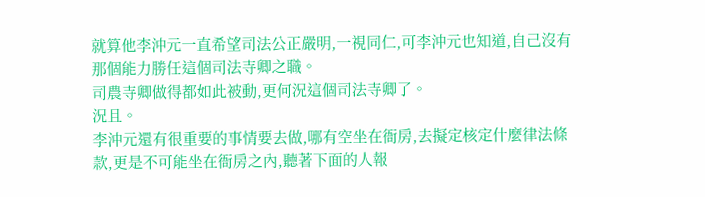就算他李沖元一直希望司法公正嚴明,一視同仁,可李沖元也知道,自己沒有那個能力勝任這個司法寺卿之職。
司農寺卿做得都如此被動,更何況這個司法寺卿了。
況且。
李沖元還有很重要的事情要去做,哪有空坐在衙房,去擬定核定什麼律法條款,更是不可能坐在衙房之內,聽著下面的人報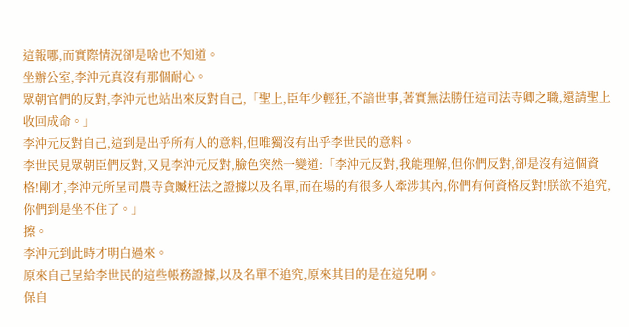這報哪,而實際情況卻是啥也不知道。
坐辦公室,李沖元真沒有那個耐心。
眾朝官們的反對,李沖元也站出來反對自己,「聖上,臣年少輕狂,不諳世事,著實無法勝任這司法寺卿之職,還請聖上收回成命。」
李沖元反對自己,這到是出乎所有人的意料,但唯獨沒有出乎李世民的意料。
李世民見眾朝臣們反對,又見李沖元反對,臉色突然一變道:「李沖元反對,我能理解,但你們反對,卻是沒有這個資格!剛才,李沖元所呈司農寺貪贓枉法之證據以及名單,而在場的有很多人牽涉其內,你們有何資格反對!朕欲不追究,你們到是坐不住了。」
擦。
李沖元到此時才明白過來。
原來自己呈給李世民的這些帳務證據,以及名單不追究,原來其目的是在這兒啊。
保自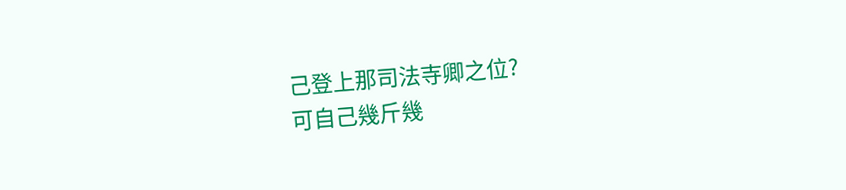己登上那司法寺卿之位?
可自己幾斤幾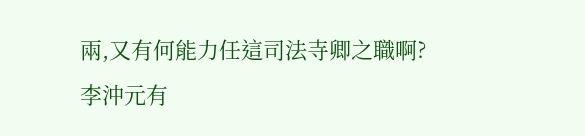兩,又有何能力任這司法寺卿之職啊?
李沖元有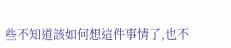些不知道該如何想這件事情了,也不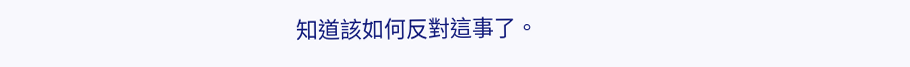知道該如何反對這事了。